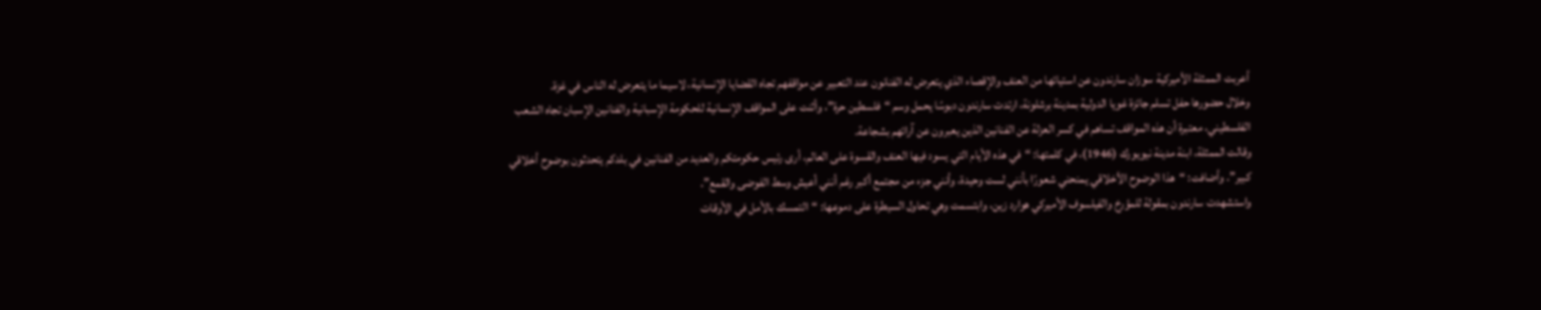أعربت الممثلة الأميركية سوزان سارندون عن استيائها من العنف والإقصاء الذي يتعرض له الفنانون عند التعبير عن مواقفهم تجاه القضايا الإنسانية، لاسيما ما يتعرض له الناس في غزة.
وخلال حضورها حفل تسلم جائزة غويا الدولية بمدينة برشلونة، ارتدت سارندون دبوسًا يحمل وسم “فلسطين حرة”، وأثنت على المواقف الإنسانية للحكومة الإسبانية والفنانين الإسبان تجاه الشعب الفلسطيني، معتبرة أن هذه المواقف تساهم في كسر العزلة عن الفنانين الذين يعبرون عن آرائهم بشجاعة.
وقالت الممثلة، ابنة مدينة نيويورك (1946)، في كلمتها: “في هذه الأيام التي يسود فيها العنف والقسوة على العالم، أرى رئيس حكومتكم والعديد من الفنانين في بلدكم يتحدثون بوضوح أخلاقي كبير”. وأضافت: “هذا الوضوح الأخلاقي يمنحني شعورًا بأنني لست وحيدة، وأنني جزء من مجتمع أكبر رغم أنني أعيش وسط الفوضى والقمع”.
واستشهدت سارندون بمقولة للمؤرخ والفيلسوف الأميركي هوارد زين، وابتسمت وهي تحاول السيطرة على دموعها: “التمسك بالأمل في الأوقات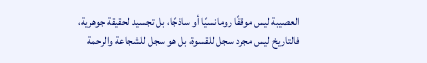العصيبة ليس موقفًا رومانسيًا أو ساذجًا، بل تجسيد لحقيقة جوهرية، فالتاريخ ليس مجرد سجل للقسوة، بل هو سجل للشجاعة والرحمة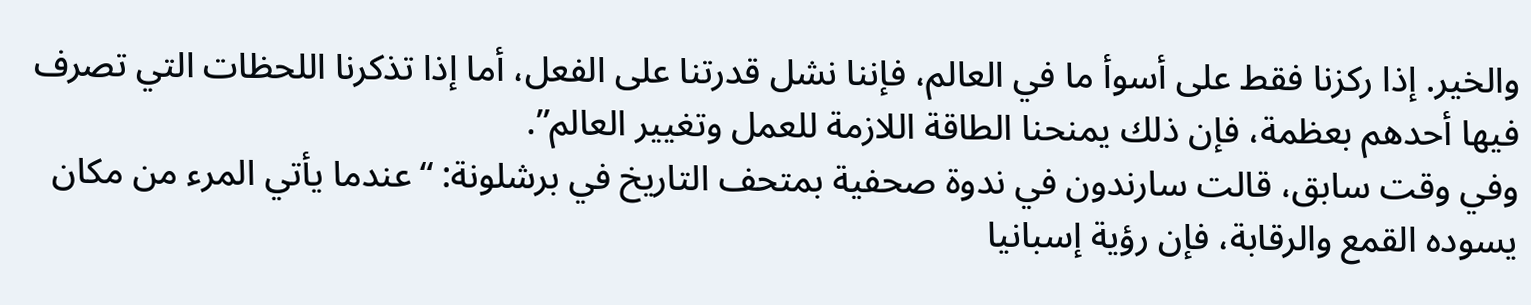والخير. إذا ركزنا فقط على أسوأ ما في العالم، فإننا نشل قدرتنا على الفعل، أما إذا تذكرنا اللحظات التي تصرف فيها أحدهم بعظمة، فإن ذلك يمنحنا الطاقة اللازمة للعمل وتغيير العالم”.
وفي وقت سابق، قالت سارندون في ندوة صحفية بمتحف التاريخ في برشلونة: “عندما يأتي المرء من مكان يسوده القمع والرقابة، فإن رؤية إسبانيا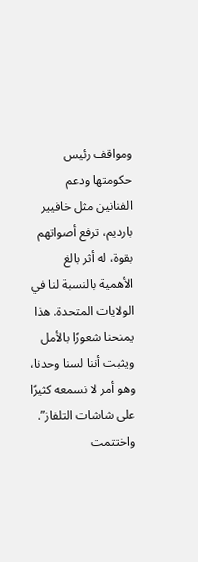ومواقف رئيس حكومتها ودعم الفنانين مثل خافيير بارديم، ترفع أصواتهم بقوة، له أثر بالغ الأهمية بالنسبة لنا في الولايات المتحدة. هذا يمنحنا شعورًا بالأمل ويثبت أننا لسنا وحدنا، وهو أمر لا نسمعه كثيرًا على شاشات التلفاز”.
واختتمت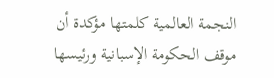النجمة العالمية كلمتها مؤكدة أن موقف الحكومة الإسبانية ورئيسها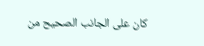كان على الجانب الصحيح من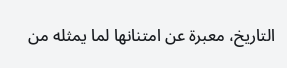التاريخ، معبرة عن امتنانها لما يمثله من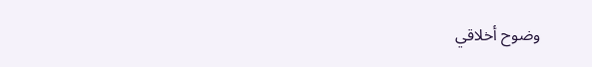وضوح أخلاقي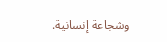وشجاعة إنسانية.